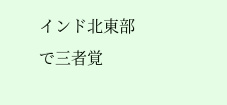インド北東部で三者覚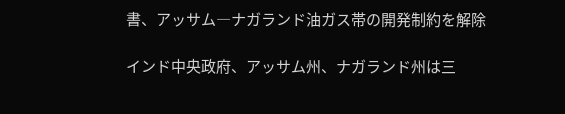書、アッサム―ナガランド油ガス帯の開発制約を解除

インド中央政府、アッサム州、ナガランド州は三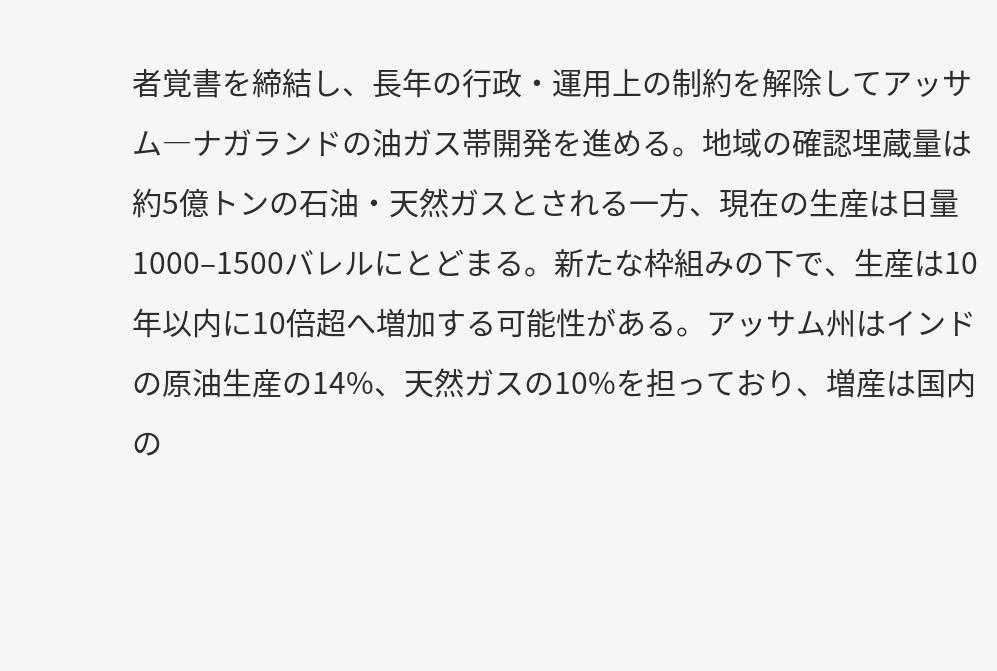者覚書を締結し、長年の行政・運用上の制約を解除してアッサム―ナガランドの油ガス帯開発を進める。地域の確認埋蔵量は約5億トンの石油・天然ガスとされる一方、現在の生産は日量1000–1500バレルにとどまる。新たな枠組みの下で、生産は10年以内に10倍超へ増加する可能性がある。アッサム州はインドの原油生産の14%、天然ガスの10%を担っており、増産は国内の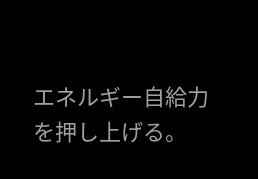エネルギー自給力を押し上げる。